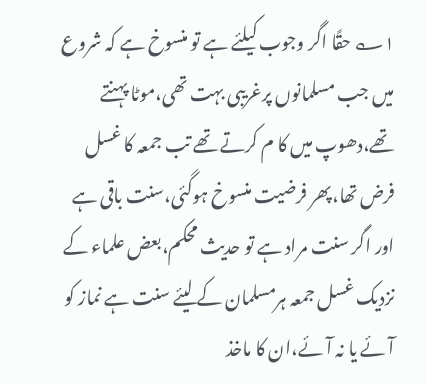۱؎ حقًا اگر وجوب کیلئے ہے تو منسوخ ہے کہ شروع میں جب مسلمانوں پرغریبی بہت تھی،موٹا پہنتے تھے،دھوپ میں کا م کرتے تھے تب جمعہ کا غسل فرض تھا،پھر فرضیت منسوخ ہوگئی،سنت باقی ہے اور اگر سنت مراد ہے تو حدیث محکم،بعض علماء کے نزدیک غسل جمعہ ہرمسلمان کے لیئے سنت ہے نماز کو آئے یا نہ آئے،ان کا ماخذ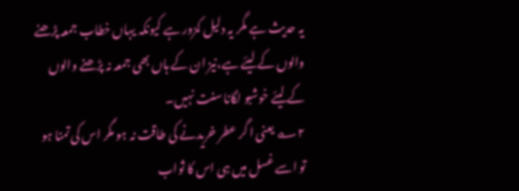یہ حدیث ہے مگر یہ دلیل کمزور ہے کیونکہ یہاں خطاب جمعہ پڑھنے والوں کے لیئے ہے،نیز ان کے ہاں بھی جمعہ نہ پڑھنے والوں کے لیئے خوشبو لگانا سنت نہیں۔
۲؎ یعنی ا گر عطر خریدنے کی طاقت نہ ہو مگر اس کی تمنا ہو تو اسے غسل میں ہی اس کا ثواب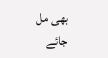بھی مل جائے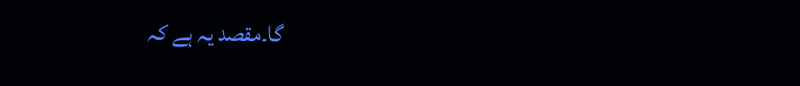گا۔مقصد یہ ہے کہ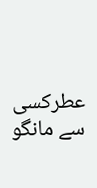عطرکسی سے مانگو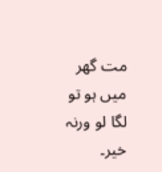مت گھر میں ہو تو لگا لو ورنہ خیر۔